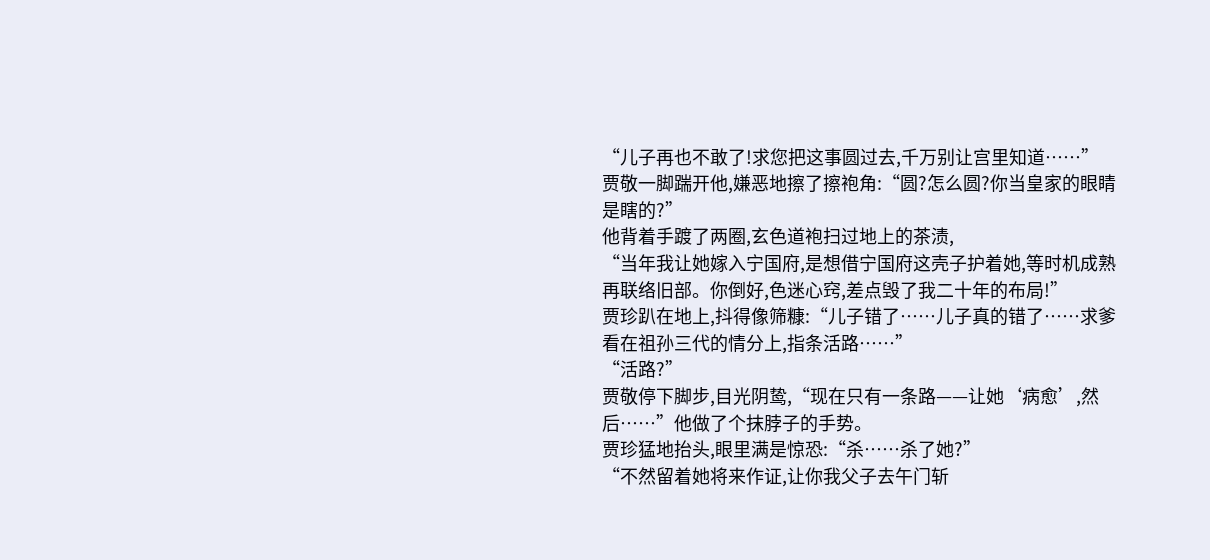“儿子再也不敢了!求您把这事圆过去,千万别让宫里知道……”
贾敬一脚踹开他,嫌恶地擦了擦袍角:“圆?怎么圆?你当皇家的眼睛是瞎的?”
他背着手踱了两圈,玄色道袍扫过地上的茶渍,
“当年我让她嫁入宁国府,是想借宁国府这壳子护着她,等时机成熟再联络旧部。你倒好,色迷心窍,差点毁了我二十年的布局!”
贾珍趴在地上,抖得像筛糠:“儿子错了……儿子真的错了……求爹看在祖孙三代的情分上,指条活路……”
“活路?”
贾敬停下脚步,目光阴鸷,“现在只有一条路——让她‘病愈’,然后……”他做了个抹脖子的手势。
贾珍猛地抬头,眼里满是惊恐:“杀……杀了她?”
“不然留着她将来作证,让你我父子去午门斩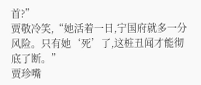首?”
贾敬冷笑,“她活着一日,宁国府就多一分风险。只有她‘死’了,这桩丑闻才能彻底了断。”
贾珍嘴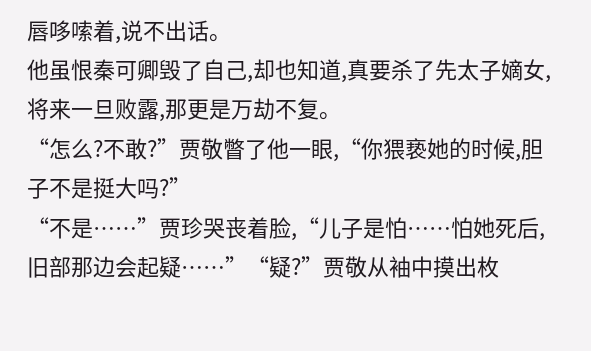唇哆嗦着,说不出话。
他虽恨秦可卿毁了自己,却也知道,真要杀了先太子嫡女,将来一旦败露,那更是万劫不复。
“怎么?不敢?”贾敬瞥了他一眼,“你猥亵她的时候,胆子不是挺大吗?”
“不是……”贾珍哭丧着脸,“儿子是怕……怕她死后,旧部那边会起疑……”“疑?”贾敬从袖中摸出枚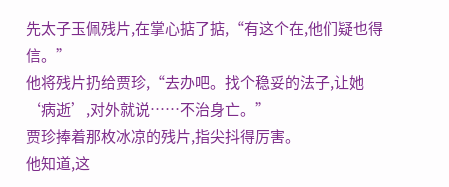先太子玉佩残片,在掌心掂了掂,“有这个在,他们疑也得信。”
他将残片扔给贾珍,“去办吧。找个稳妥的法子,让她‘病逝’,对外就说……不治身亡。”
贾珍捧着那枚冰凉的残片,指尖抖得厉害。
他知道,这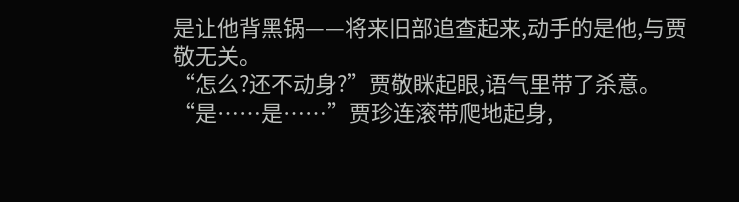是让他背黑锅——将来旧部追查起来,动手的是他,与贾敬无关。
“怎么?还不动身?”贾敬眯起眼,语气里带了杀意。
“是……是……”贾珍连滚带爬地起身,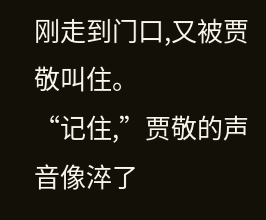刚走到门口,又被贾敬叫住。
“记住,”贾敬的声音像淬了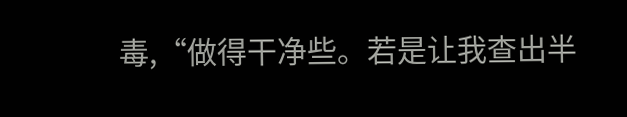毒,“做得干净些。若是让我查出半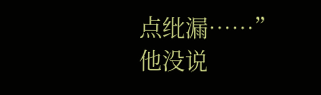点纰漏……”
他没说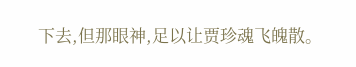下去,但那眼神,足以让贾珍魂飞魄散。